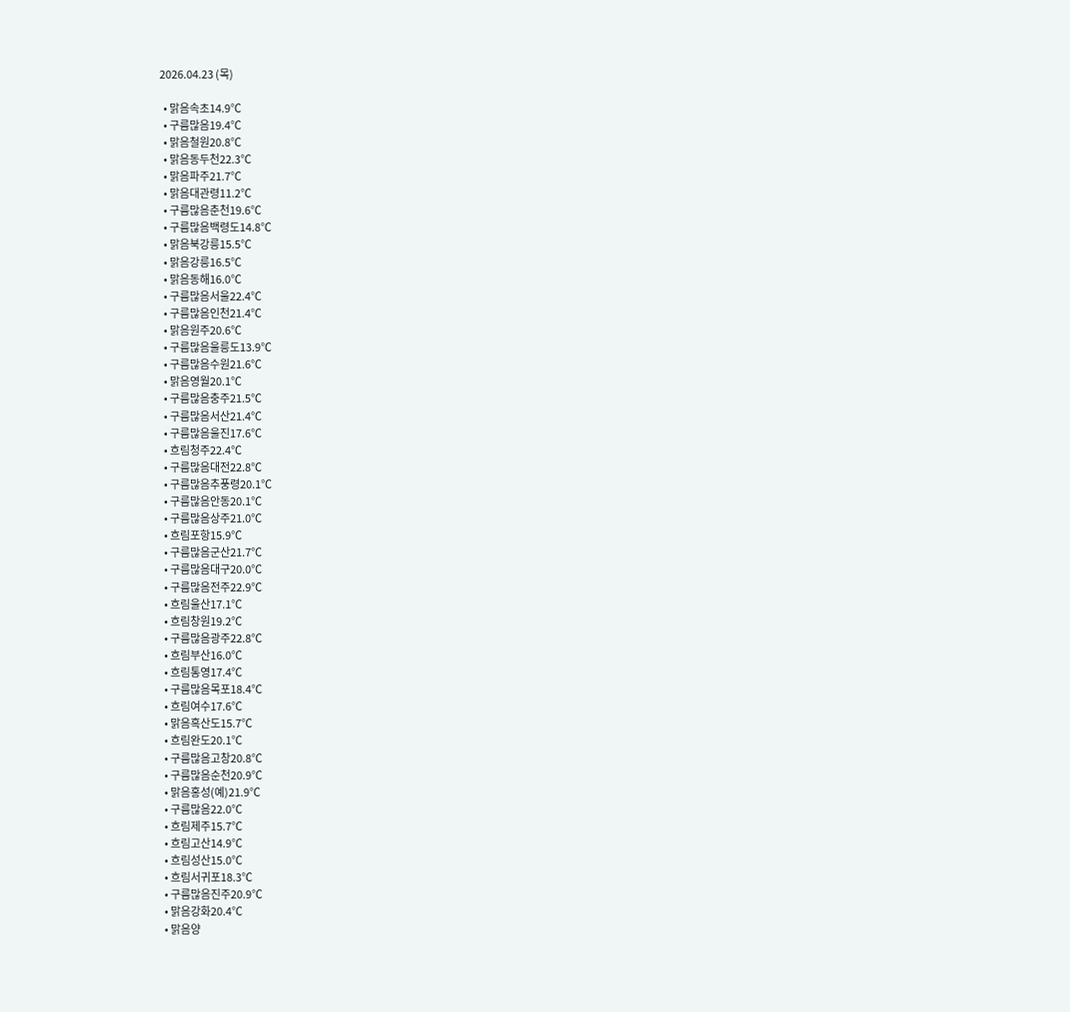2026.04.23 (목)

  • 맑음속초14.9℃
  • 구름많음19.4℃
  • 맑음철원20.8℃
  • 맑음동두천22.3℃
  • 맑음파주21.7℃
  • 맑음대관령11.2℃
  • 구름많음춘천19.6℃
  • 구름많음백령도14.8℃
  • 맑음북강릉15.5℃
  • 맑음강릉16.5℃
  • 맑음동해16.0℃
  • 구름많음서울22.4℃
  • 구름많음인천21.4℃
  • 맑음원주20.6℃
  • 구름많음울릉도13.9℃
  • 구름많음수원21.6℃
  • 맑음영월20.1℃
  • 구름많음충주21.5℃
  • 구름많음서산21.4℃
  • 구름많음울진17.6℃
  • 흐림청주22.4℃
  • 구름많음대전22.8℃
  • 구름많음추풍령20.1℃
  • 구름많음안동20.1℃
  • 구름많음상주21.0℃
  • 흐림포항15.9℃
  • 구름많음군산21.7℃
  • 구름많음대구20.0℃
  • 구름많음전주22.9℃
  • 흐림울산17.1℃
  • 흐림창원19.2℃
  • 구름많음광주22.8℃
  • 흐림부산16.0℃
  • 흐림통영17.4℃
  • 구름많음목포18.4℃
  • 흐림여수17.6℃
  • 맑음흑산도15.7℃
  • 흐림완도20.1℃
  • 구름많음고창20.8℃
  • 구름많음순천20.9℃
  • 맑음홍성(예)21.9℃
  • 구름많음22.0℃
  • 흐림제주15.7℃
  • 흐림고산14.9℃
  • 흐림성산15.0℃
  • 흐림서귀포18.3℃
  • 구름많음진주20.9℃
  • 맑음강화20.4℃
  • 맑음양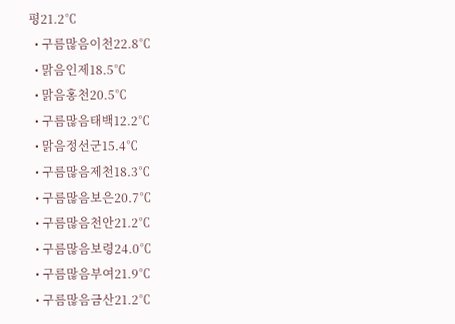평21.2℃
  • 구름많음이천22.8℃
  • 맑음인제18.5℃
  • 맑음홍천20.5℃
  • 구름많음태백12.2℃
  • 맑음정선군15.4℃
  • 구름많음제천18.3℃
  • 구름많음보은20.7℃
  • 구름많음천안21.2℃
  • 구름많음보령24.0℃
  • 구름많음부여21.9℃
  • 구름많음금산21.2℃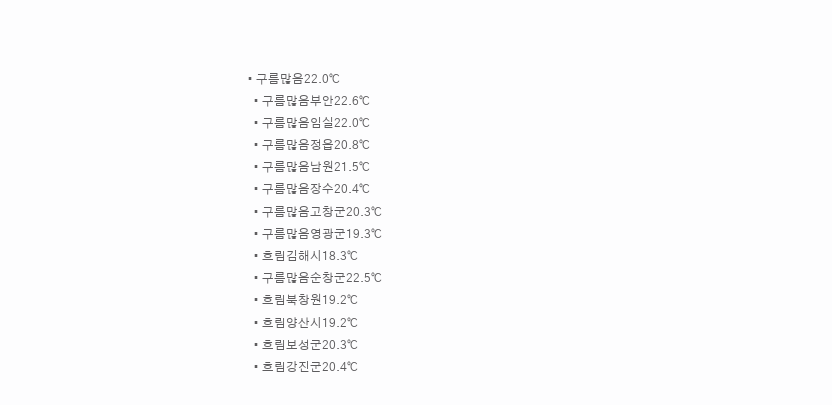• 구름많음22.0℃
  • 구름많음부안22.6℃
  • 구름많음임실22.0℃
  • 구름많음정읍20.8℃
  • 구름많음남원21.5℃
  • 구름많음장수20.4℃
  • 구름많음고창군20.3℃
  • 구름많음영광군19.3℃
  • 흐림김해시18.3℃
  • 구름많음순창군22.5℃
  • 흐림북창원19.2℃
  • 흐림양산시19.2℃
  • 흐림보성군20.3℃
  • 흐림강진군20.4℃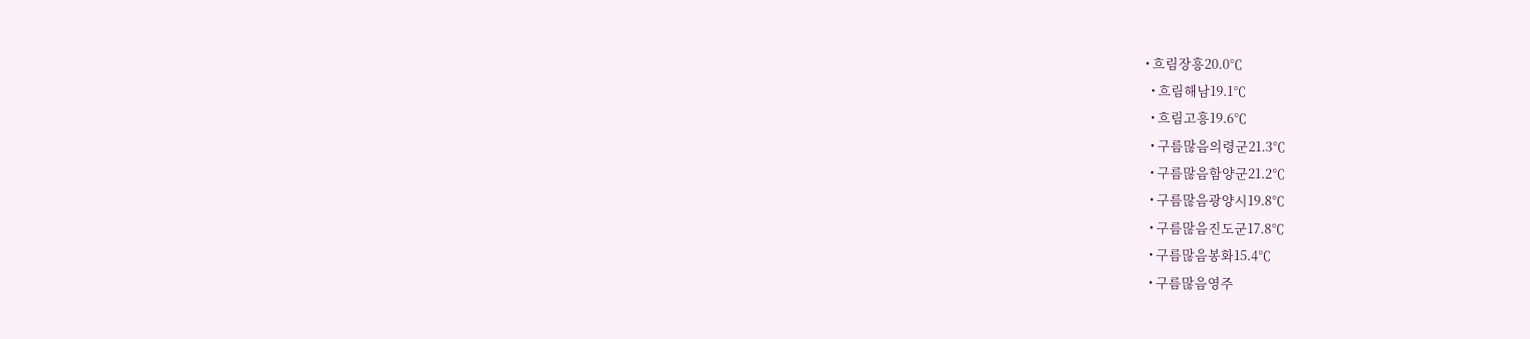• 흐림장흥20.0℃
  • 흐림해남19.1℃
  • 흐림고흥19.6℃
  • 구름많음의령군21.3℃
  • 구름많음함양군21.2℃
  • 구름많음광양시19.8℃
  • 구름많음진도군17.8℃
  • 구름많음봉화15.4℃
  • 구름많음영주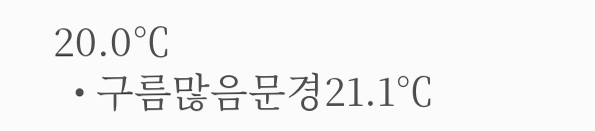20.0℃
  • 구름많음문경21.1℃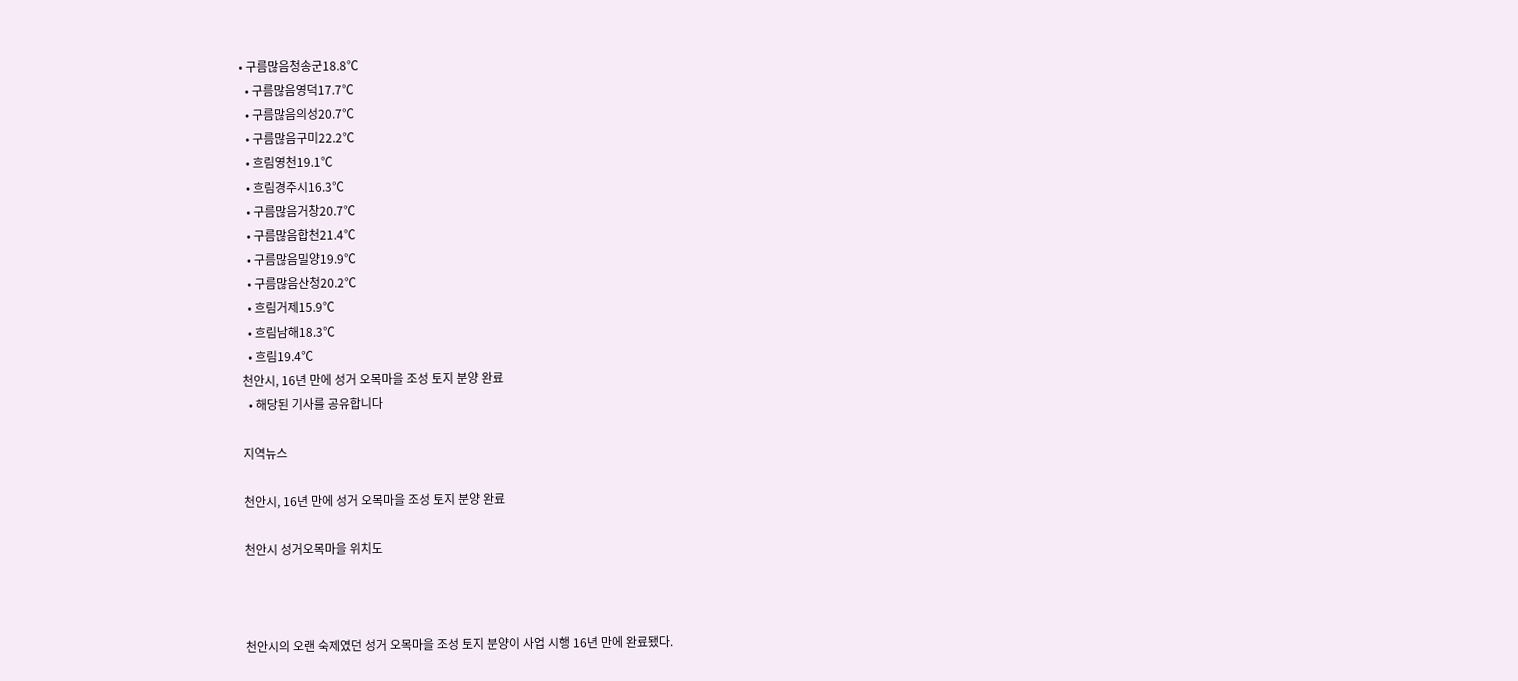• 구름많음청송군18.8℃
  • 구름많음영덕17.7℃
  • 구름많음의성20.7℃
  • 구름많음구미22.2℃
  • 흐림영천19.1℃
  • 흐림경주시16.3℃
  • 구름많음거창20.7℃
  • 구름많음합천21.4℃
  • 구름많음밀양19.9℃
  • 구름많음산청20.2℃
  • 흐림거제15.9℃
  • 흐림남해18.3℃
  • 흐림19.4℃
천안시, 16년 만에 성거 오목마을 조성 토지 분양 완료
  • 해당된 기사를 공유합니다

지역뉴스

천안시, 16년 만에 성거 오목마을 조성 토지 분양 완료

천안시 성거오목마을 위치도



천안시의 오랜 숙제였던 성거 오목마을 조성 토지 분양이 사업 시행 16년 만에 완료됐다.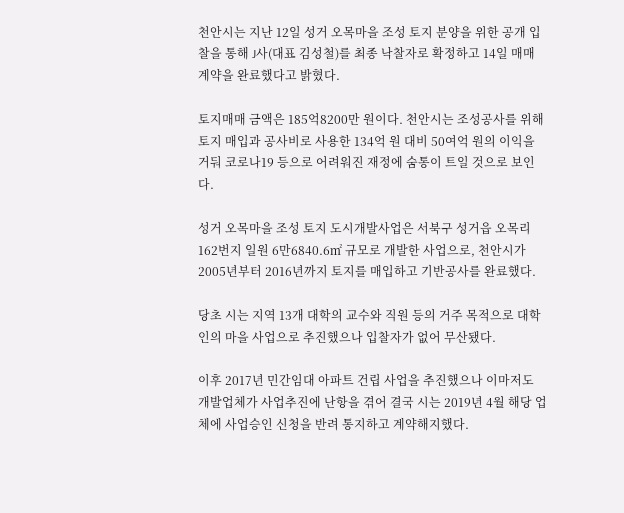천안시는 지난 12일 성거 오목마을 조성 토지 분양을 위한 공개 입찰을 통해 J사(대표 김성철)를 최종 낙찰자로 확정하고 14일 매매 계약을 완료했다고 밝혔다.

토지매매 금액은 185억8200만 원이다. 천안시는 조성공사를 위해 토지 매입과 공사비로 사용한 134억 원 대비 50여억 원의 이익을 거둬 코로나19 등으로 어려워진 재정에 숨통이 트일 것으로 보인다.

성거 오목마을 조성 토지 도시개발사업은 서북구 성거읍 오목리 162번지 일원 6만6840.6㎡ 규모로 개발한 사업으로, 천안시가 2005년부터 2016년까지 토지를 매입하고 기반공사를 완료했다.

당초 시는 지역 13개 대학의 교수와 직원 등의 거주 목적으로 대학인의 마을 사업으로 추진했으나 입찰자가 없어 무산됐다.

이후 2017년 민간임대 아파트 건립 사업을 추진했으나 이마저도 개발업체가 사업추진에 난항을 겪어 결국 시는 2019년 4월 해당 업체에 사업승인 신청을 반려 통지하고 계약해지했다.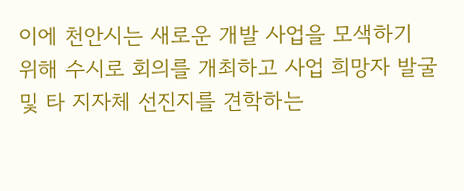이에 천안시는 새로운 개발 사업을 모색하기 위해 수시로 회의를 개최하고 사업 희망자 발굴 및 타 지자체 선진지를 견학하는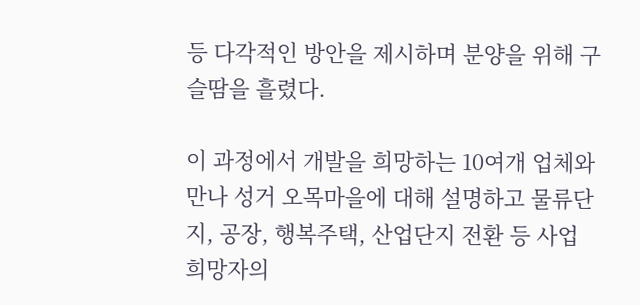등 다각적인 방안을 제시하며 분양을 위해 구슬땀을 흘렸다.

이 과정에서 개발을 희망하는 10여개 업체와 만나 성거 오목마을에 대해 설명하고 물류단지, 공장, 행복주택, 산업단지 전환 등 사업 희망자의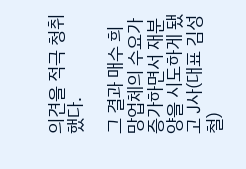의견을 적극 청취했다.

그 결과 매수 희망업체의 수요가 증가하면서 재분양을 시도하게 됐고 J사(대표 김성철)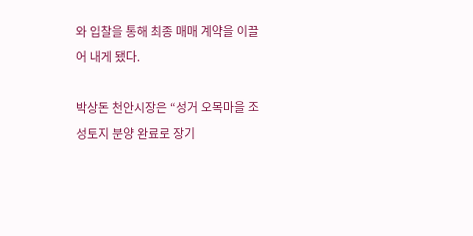와 입찰을 통해 최종 매매 계약을 이끌어 내게 됐다.

박상돈 천안시장은 “성거 오목마을 조성토지 분양 완료로 장기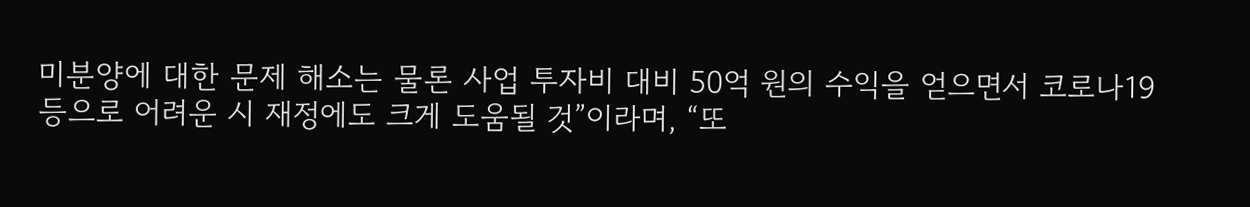미분양에 대한 문제 해소는 물론 사업 투자비 대비 50억 원의 수익을 얻으면서 코로나19 등으로 어려운 시 재정에도 크게 도움될 것”이라며, “또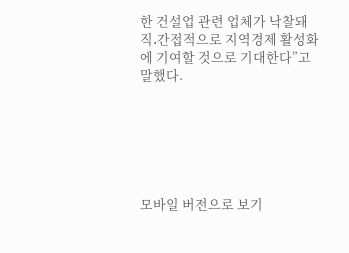한 건설업 관련 업체가 낙찰돼 직․간접적으로 지역경제 활성화에 기여할 것으로 기대한다”고 말했다.






모바일 버전으로 보기